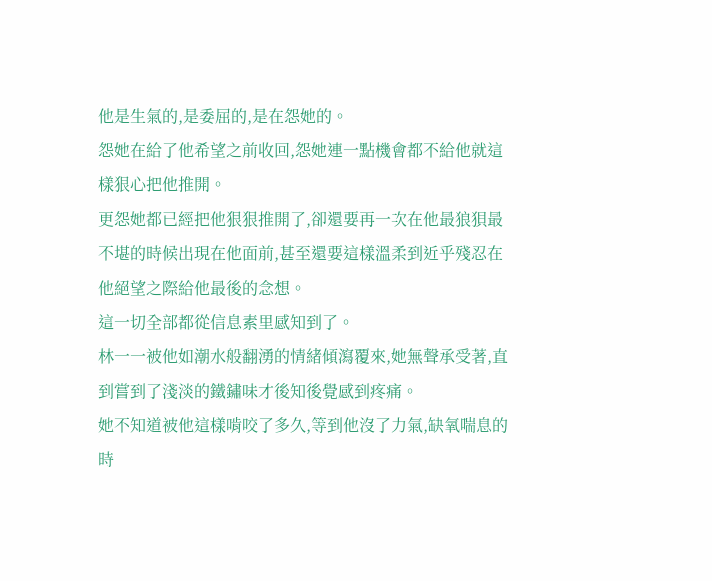他是生氣的,是委屈的,是在怨她的。
怨她在給了他希望之前收回,怨她連一點機會都不給他就這樣狠心把他推開。
更怨她都已經把他狠狠推開了,卻還要再一次在他最狼狽最不堪的時候出現在他面前,甚至還要這樣溫柔到近乎殘忍在他絕望之際給他最後的念想。
這一切全部都從信息素里感知到了。
林一一被他如潮水般翻湧的情緒傾瀉覆來,她無聲承受著,直到嘗到了淺淡的鐵鏽味才後知後覺感到疼痛。
她不知道被他這樣啃咬了多久,等到他沒了力氣,缺氧喘息的時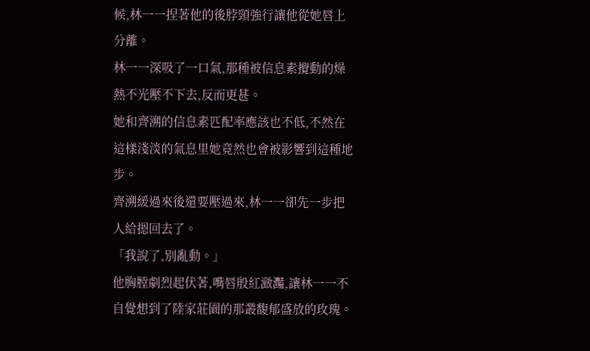候,林一一捏著他的後脖頸強行讓他從她唇上分離。
林一一深吸了一口氣,那種被信息素攪動的燥熱不光壓不下去,反而更甚。
她和齊溯的信息素匹配率應該也不低,不然在這樣淺淡的氣息里她竟然也會被影響到這種地步。
齊溯緩過來後還要壓過來,林一一卻先一步把人給摁回去了。
「我說了,別亂動。」
他胸膛劇烈起伏著,嘴唇殷紅瀲灩,讓林一一不自覺想到了陸家莊園的那叢馥郁盛放的玫瑰。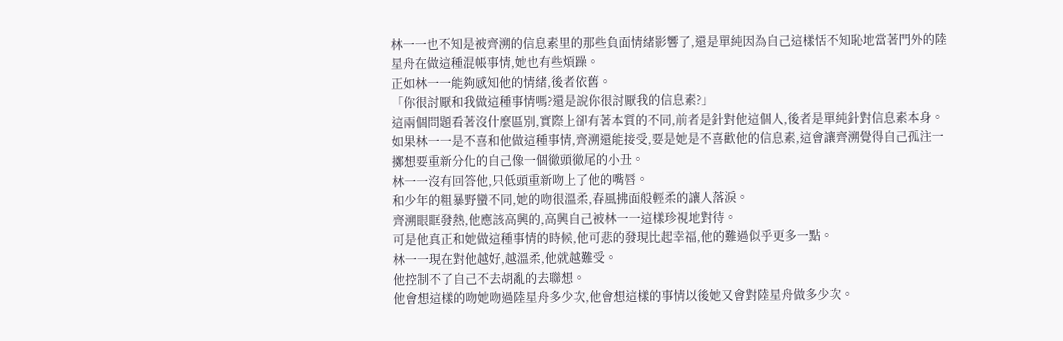林一一也不知是被齊溯的信息素里的那些負面情緒影響了,還是單純因為自己這樣恬不知恥地當著門外的陸星舟在做這種混帳事情,她也有些煩躁。
正如林一一能夠感知他的情緒,後者依舊。
「你很討厭和我做這種事情嗎?還是說你很討厭我的信息素?」
這兩個問題看著沒什麼區別,實際上卻有著本質的不同,前者是針對他這個人,後者是單純針對信息素本身。
如果林一一是不喜和他做這種事情,齊溯還能接受,要是她是不喜歡他的信息素,這會讓齊溯覺得自己孤注一擲想要重新分化的自己像一個徹頭徹尾的小丑。
林一一沒有回答他,只低頭重新吻上了他的嘴唇。
和少年的粗暴野蠻不同,她的吻很溫柔,春風拂面般輕柔的讓人落淚。
齊溯眼眶發熱,他應該高興的,高興自己被林一一這樣珍視地對待。
可是他真正和她做這種事情的時候,他可悲的發現比起幸福,他的難過似乎更多一點。
林一一現在對他越好,越溫柔,他就越難受。
他控制不了自己不去胡亂的去聯想。
他會想這樣的吻她吻過陸星舟多少次,他會想這樣的事情以後她又會對陸星舟做多少次。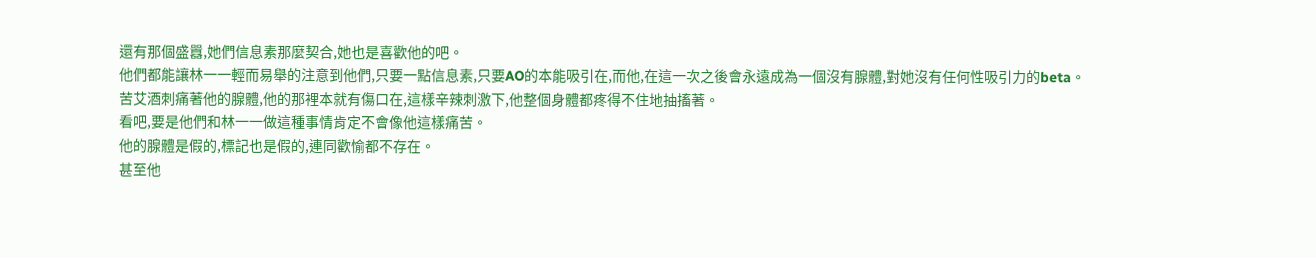還有那個盛囂,她們信息素那麼契合,她也是喜歡他的吧。
他們都能讓林一一輕而易舉的注意到他們,只要一點信息素,只要AO的本能吸引在,而他,在這一次之後會永遠成為一個沒有腺體,對她沒有任何性吸引力的beta。
苦艾酒刺痛著他的腺體,他的那裡本就有傷口在,這樣辛辣刺激下,他整個身體都疼得不住地抽搐著。
看吧,要是他們和林一一做這種事情肯定不會像他這樣痛苦。
他的腺體是假的,標記也是假的,連同歡愉都不存在。
甚至他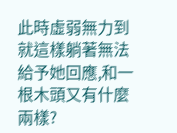此時虛弱無力到就這樣躺著無法給予她回應,和一根木頭又有什麼兩樣?